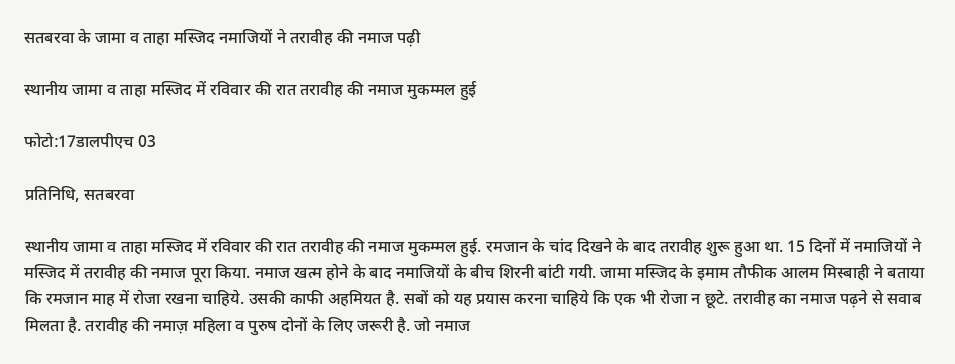सतबरवा के जामा व ताहा मस्जिद नमाजियों ने तरावीह की नमाज पढ़ी

स्थानीय जामा व ताहा मस्जिद में रविवार की रात तरावीह की नमाज मुकम्मल हुई

फोटो:17डालपीएच 03

प्रतिनिधि, सतबरवा

स्थानीय जामा व ताहा मस्जिद में रविवार की रात तरावीह की नमाज मुकम्मल हुई. रमजान के चांद दिखने के बाद तरावीह शुरू हुआ था. 15 दिनों में नमाजियों ने मस्जिद में तरावीह की नमाज पूरा किया. नमाज खत्म होने के बाद नमाजियों के बीच शिरनी बांटी गयी. जामा मस्जिद के इमाम तौफीक आलम मिस्बाही ने बताया कि रमजान माह में रोजा रखना चाहिये. उसकी काफी अहमियत है. सबों को यह प्रयास करना चाहिये कि एक भी रोजा न छूटे. तरावीह का नमाज पढ़ने से सवाब मिलता है. तरावीह की नमाज़ महिला व पुरुष दोनों के लिए जरूरी है. जो नमाज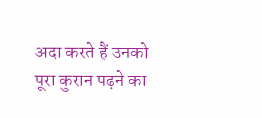अदा करते हैं उनको पूरा कुरान पढ़ने का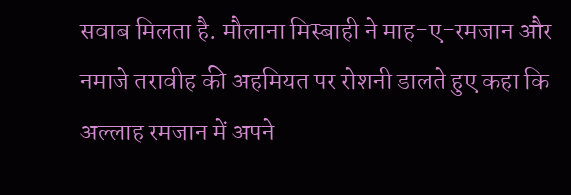सवाब मिलता है. मौलाना मिस्बाही ने माह-ए-रमजान और नमाजे तरावीह की अहमियत पर रोशनी डालते हुए कहा कि अल्लाह रमजान में अपने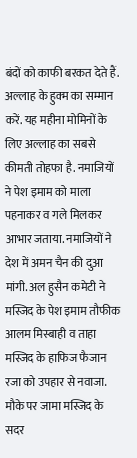बंदों को काफी बरकत देते हैं. अल्लाह के हुक्म का सम्मान करें. यह महीना मोमिनों के लिए अल्लाह का सबसे कीमती तोहफा है. नमाजियों ने पेश इमाम को माला पहनाकर व गले मिलकर आभार जताया. नमाजियों ने देश में अमन चैन की दुआ मांगी. अल हुसैन कमेटी ने मस्जिद के पेश इमाम तौफीक आलम मिस्बाही व ताहा मस्जिद के हाफिज फैजान रजा को उपहार से नवाजा. मौके पर जामा मस्जिद के सदर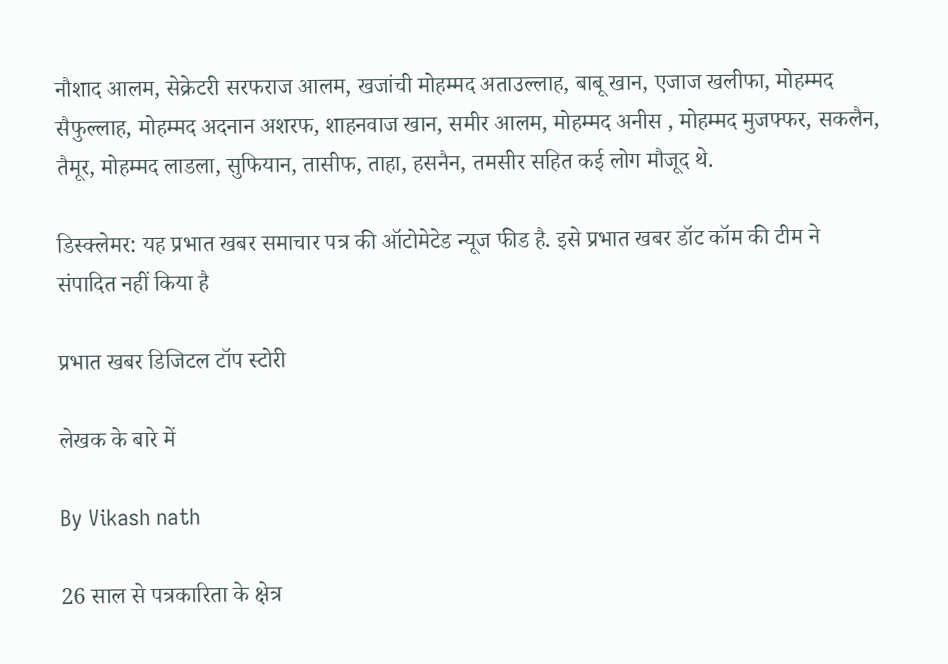नौशाद आलम, सेक्रेटरी सरफराज आलम, खजांची मोहम्मद अताउल्लाह, बाबू खान, एजाज खलीफा, मोहम्मद सैफुल्लाह, मोहम्मद अदनान अशरफ, शाहनवाज खान, समीर आलम, मोहम्मद अनीस , मोहम्मद मुजफ्फर, सकलैन, तैमूर, मोहम्मद लाडला, सुफियान, तासीफ, ताहा, हसनैन, तमसीर सहित कई लोग मौजूद थे.

डिस्क्लेमर: यह प्रभात खबर समाचार पत्र की ऑटोमेटेड न्यूज फीड है. इसे प्रभात खबर डॉट कॉम की टीम ने संपादित नहीं किया है

प्रभात खबर डिजिटल टॉप स्टोरी

लेखक के बारे में

By Vikash nath

26 साल से पत्रकारिता के क्षेत्र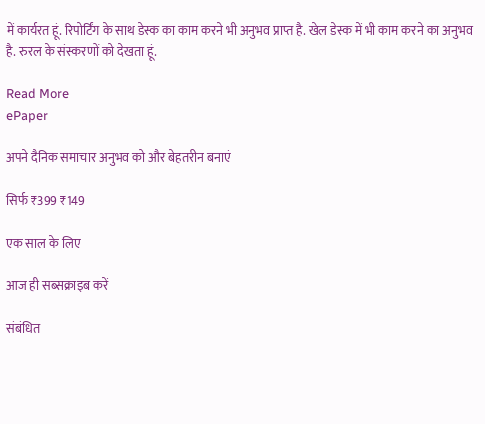में कार्यरत हूं. रिपोर्टिंग के साथ डेस्क का काम करने भी अनुभव प्राप्त है. खेल डेस्क में भी काम करने का अनुभव है. रुरल के संस्करणों को देखता हूं.

Read More
ePaper

अपने दैनिक समाचार अनुभव को और बेहतरीन बनाएं

सिर्फ ₹399 ₹149

एक साल के लिए

आज ही सब्सक्राइब करें

संबंधित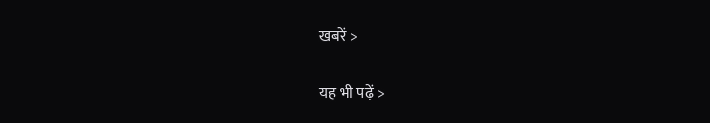खबरें >

यह भी पढ़ें >